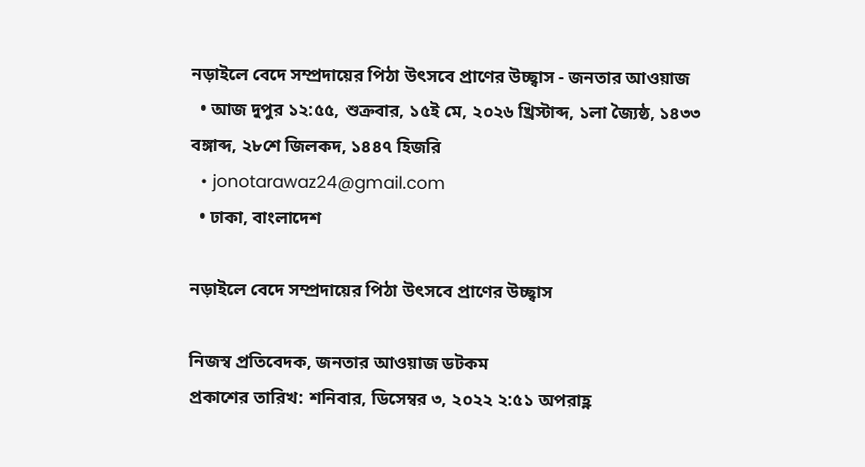নড়াইলে বেদে সম্প্রদায়ের পিঠা উৎসবে প্রাণের উচ্ছ্বাস - জনতার আওয়াজ
  • আজ দুপুর ১২:৫৫, শুক্রবার, ১৫ই মে, ২০২৬ খ্রিস্টাব্দ, ১লা জ্যৈষ্ঠ, ১৪৩৩ বঙ্গাব্দ, ২৮শে জিলকদ, ১৪৪৭ হিজরি
  • jonotarawaz24@gmail.com
  • ঢাকা, বাংলাদেশ

নড়াইলে বেদে সম্প্রদায়ের পিঠা উৎসবে প্রাণের উচ্ছ্বাস

নিজস্ব প্রতিবেদক, জনতার আওয়াজ ডটকম
প্রকাশের তারিখ: শনিবার, ডিসেম্বর ৩, ২০২২ ২:৫১ অপরাহ্ণ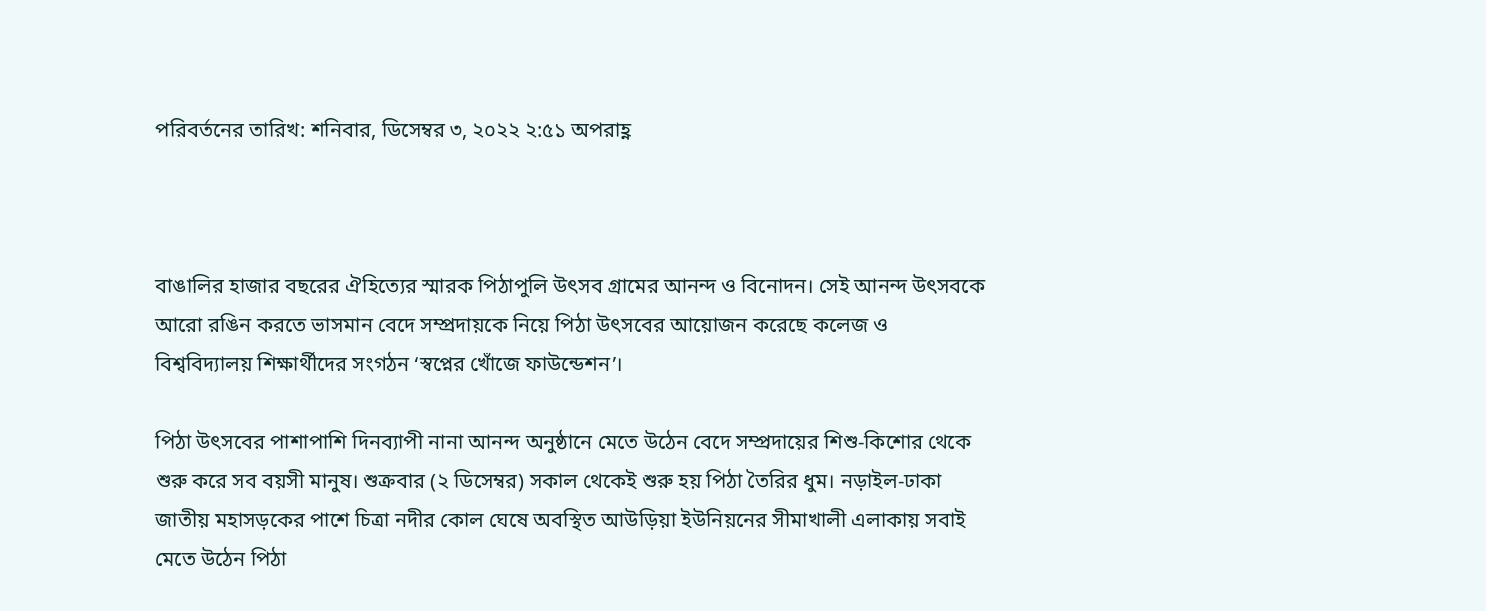পরিবর্তনের তারিখ: শনিবার, ডিসেম্বর ৩, ২০২২ ২:৫১ অপরাহ্ণ



বাঙালির হাজার বছরের ঐহিত্যের স্মারক পিঠাপুলি উৎসব গ্রামের আনন্দ ও বিনোদন। সেই আনন্দ উৎসবকে আরো রঙিন করতে ভাসমান বেদে সম্প্রদায়কে নিয়ে পিঠা উৎসবের আয়োজন করেছে কলেজ ও বিশ্ববিদ্যালয় শিক্ষার্থীদের সংগঠন ‘স্বপ্নের খোঁজে ফাউন্ডেশন’।

পিঠা উৎসবের পাশাপাশি দিনব্যাপী নানা আনন্দ অনুষ্ঠানে মেতে উঠেন বেদে সম্প্রদায়ের শিশু-কিশোর থেকে শুরু করে সব বয়সী মানুষ। শুক্রবার (২ ডিসেম্বর) সকাল থেকেই শুরু হয় পিঠা তৈরির ধুম। নড়াইল-ঢাকা জাতীয় মহাসড়কের পাশে চিত্রা নদীর কোল ঘেষে অবস্থিত আউড়িয়া ইউনিয়নের সীমাখালী এলাকায় সবাই মেতে উঠেন পিঠা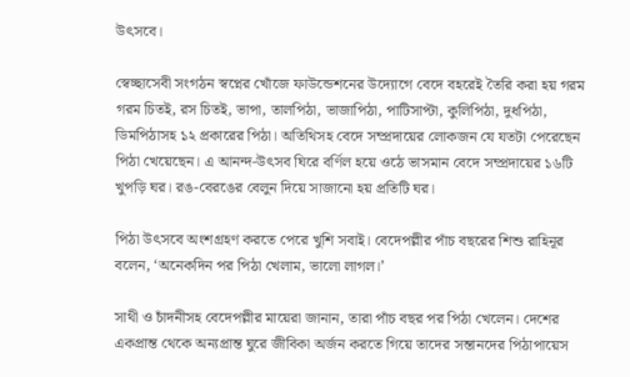উৎসবে।

স্বেচ্ছাসেবী সংগঠন স্বপ্নের খোঁজে ফাউন্ডেশনের উদ্যোগে বেদে বহরেই তৈরি করা হয় গরম গরম চিতই, রস চিতই, ভাপা, তালপিঠা, ভাজাপিঠা, পাটিসাপ্টা, কুলিপিঠা, দুধপিঠা, ডিমপিঠাসহ ১২ প্রকারের পিঠা। অতিথিসহ বেদে সম্প্রদায়ের লোকজন যে যতটা পেরেছেন পিঠা খেয়েছেন। এ আনন্দ-উৎসব ঘিরে বর্ণিল হয়ে ওঠে ভাসমান বেদে সম্প্রদায়ের ১৬টি খুপড়ি ঘর। রঙ-বেরঙের বেলুন দিয়ে সাজানো হয় প্রতিটি ঘর।

পিঠা উৎসবে অংশগ্রহণ করতে পেরে খুশি সবাই। বেদেপল্লীর পাঁচ বছরের শিশু রাহিনূর বলেন, ‘অনেকদিন পর পিঠা খেলাম, ভালো লাগল।’

সাথী ও চাঁদনীসহ বেদেপল্লীর মায়েরা জানান, তারা পাঁচ বছর পর পিঠা খেলেন। দেশের একপ্রান্ত থেকে অন্যপ্রান্ত ঘুরে জীবিকা অর্জন করতে গিয়ে তাদের সন্তানদের পিঠাপায়েস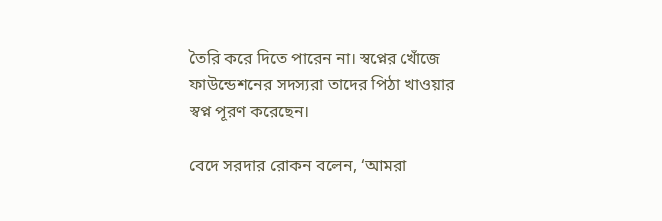তৈরি করে দিতে পারেন না। স্বপ্নের খোঁজে ফাউন্ডেশনের সদস্যরা তাদের পিঠা খাওয়ার স্বপ্ন পূরণ করেছেন।

বেদে সরদার রোকন বলেন, ‘আমরা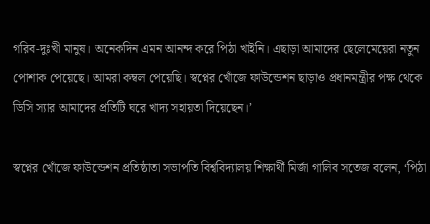গরিব-দুঃখী মানুষ। অনেকদিন এমন আনন্দ করে পিঠা খাইনি। এছাড়া আমাদের ছেলেমেয়েরা নতুন পোশাক পেয়েছে। আমরা কম্বল পেয়েছি। স্বপ্নের খোঁজে ফাউন্ডেশন ছাড়াও প্রধানমন্ত্রীর পক্ষ থেকে ডিসি স্যার আমাদের প্রতিটি ঘরে খাদ্য সহায়তা দিয়েছেন।’

স্বপ্নের খোঁজে ফাউন্ডেশন প্রতিষ্ঠাতা সভাপতি বিশ্ববিদ্যালয় শিক্ষার্থী মির্জা গালিব সতেজ বলেন, ‘পিঠা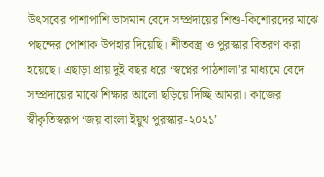উৎসবের পাশাপাশি ভাসমান বেদে সম্প্রদায়ের শিশু-কিশোরদের মাঝে পছন্দের পোশাক উপহার দিয়েছি। শীতবস্ত্র ও পুরস্কার বিতরণ করা হয়েছে। এছাড়া প্রায় দুই বছর ধরে ‘স্বপ্নের পাঠশালা’র মাধ্যমে বেদে সম্প্রদায়ের মাঝে শিক্ষার আলো ছড়িয়ে দিচ্ছি আমরা। কাজের স্বীকৃতিস্বরূপ ‘জয় বাংলা ইয়ুথ পুরস্কার-২০২১’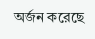অর্জন করেছে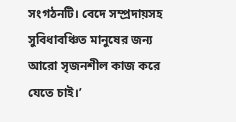সংগঠনটি। বেদে সম্প্রদায়সহ সুবিধাবঞ্চিত মানুষের জন্য আরো সৃজনশীল কাজ করে যেতে চাই।’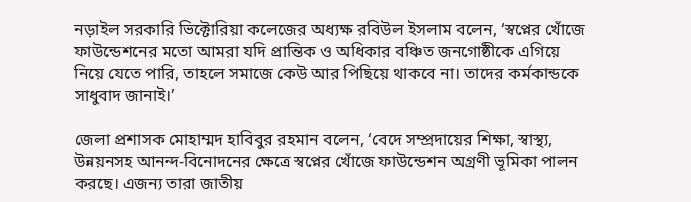নড়াইল সরকারি ভিক্টোরিয়া কলেজের অধ্যক্ষ রবিউল ইসলাম বলেন, ‘স্বপ্নের খোঁজে ফাউন্ডেশনের মতো আমরা যদি প্রান্তিক ও অধিকার বঞ্চিত জনগোষ্ঠীকে এগিয়ে নিয়ে যেতে পারি, তাহলে সমাজে কেউ আর পিছিয়ে থাকবে না। তাদের কর্মকান্ডকে সাধুবাদ জানাই।’

জেলা প্রশাসক মোহাম্মদ হাবিবুর রহমান বলেন, ‘বেদে সম্প্রদায়ের শিক্ষা, স্বাস্থ্য, উন্নয়নসহ আনন্দ-বিনোদনের ক্ষেত্রে স্বপ্নের খোঁজে ফাউন্ডেশন অগ্রণী ভূমিকা পালন করছে। এজন্য তারা জাতীয়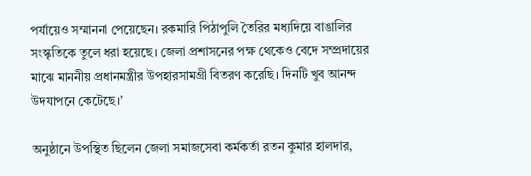পর্যায়েও সম্মাননা পেয়েছেন। রকমারি পিঠাপুলি তৈরির মধ্যদিয়ে বাঙালির সংস্কৃতিকে তুলে ধরা হয়েছে। জেলা প্রশাসনের পক্ষ থেকেও বেদে সম্প্রদায়ের মাঝে মাননীয় প্রধানমন্ত্রীর উপহারসামগ্রী বিতরণ করেছি। দিনটি খুব আনন্দ উদযাপনে কেটেছে।’

অনুষ্ঠানে উপস্থিত ছিলেন জেলা সমাজসেবা কর্মকর্তা রতন কুমার হালদার,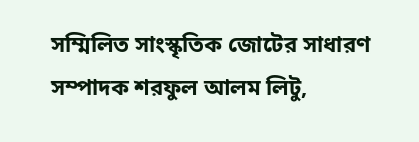সম্মিলিত সাংস্কৃতিক জোটের সাধারণ সম্পাদক শরফুল আলম লিটু,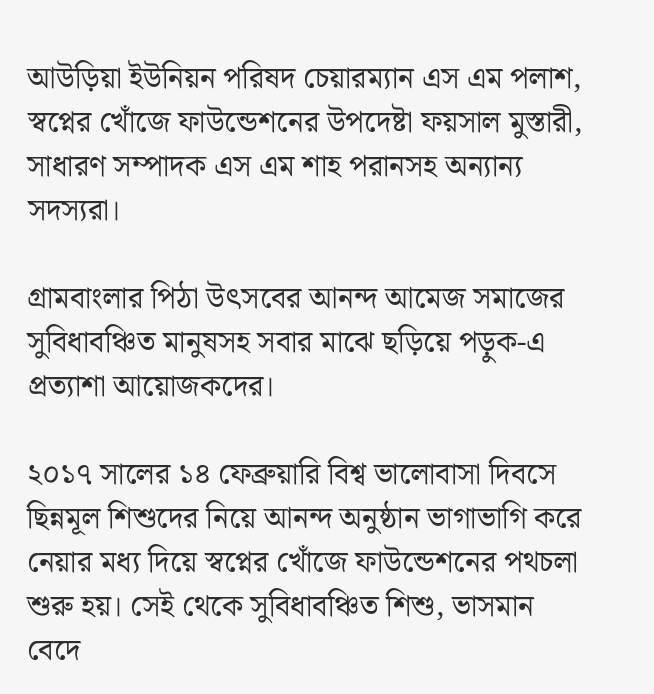আউড়িয়া ইউনিয়ন পরিষদ চেয়ারম্যান এস এম পলাশ, স্বপ্নের খোঁজে ফাউন্ডেশনের উপদেষ্টা ফয়সাল মুস্তারী, সাধারণ সম্পাদক এস এম শাহ পরানসহ অন্যান্য সদস্যরা।

গ্রামবাংলার পিঠা উৎসবের আনন্দ আমেজ সমাজের সুবিধাবঞ্চিত মানুষসহ সবার মাঝে ছড়িয়ে পড়ুক-এ প্রত্যাশা আয়োজকদের।

২০১৭ সালের ১৪ ফেব্রুয়ারি বিশ্ব ভালোবাসা দিবসে ছিন্নমূল শিশুদের নিয়ে আনন্দ অনুষ্ঠান ভাগাভাগি করে নেয়ার মধ্য দিয়ে স্বপ্নের খোঁজে ফাউন্ডেশনের পথচলা শুরু হয়। সেই থেকে সুবিধাবঞ্চিত শিশু, ভাসমান বেদে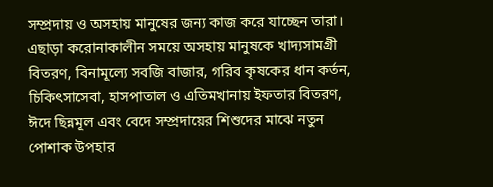সম্প্রদায় ও অসহায় মানুষের জন্য কাজ করে যাচ্ছেন তারা। এছাড়া করোনাকালীন সময়ে অসহায় মানুষকে খাদ্যসামগ্রী বিতরণ, বিনামূল্যে সবজি বাজার, গরিব কৃষকের ধান কর্তন, চিকিৎসাসেবা, হাসপাতাল ও এতিমখানায় ইফতার বিতরণ, ঈদে ছিন্নমূল এবং বেদে সম্প্রদায়ের শিশুদের মাঝে নতুন পোশাক উপহার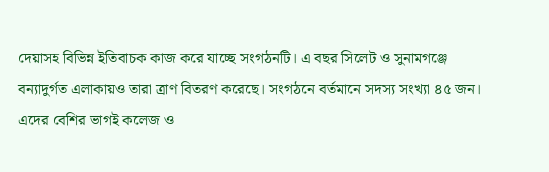দেয়াসহ বিভিন্ন ইতিবাচক কাজ করে যাচ্ছে সংগঠনটি। এ বছর সিলেট ও সুনামগঞ্জে বন্যাদুর্গত এলাকায়ও তারা ত্রাণ বিতরণ করেছে। সংগঠনে বর্তমানে সদস্য সংখ্যা ৪৫ জন। এদের বেশির ভাগই কলেজ ও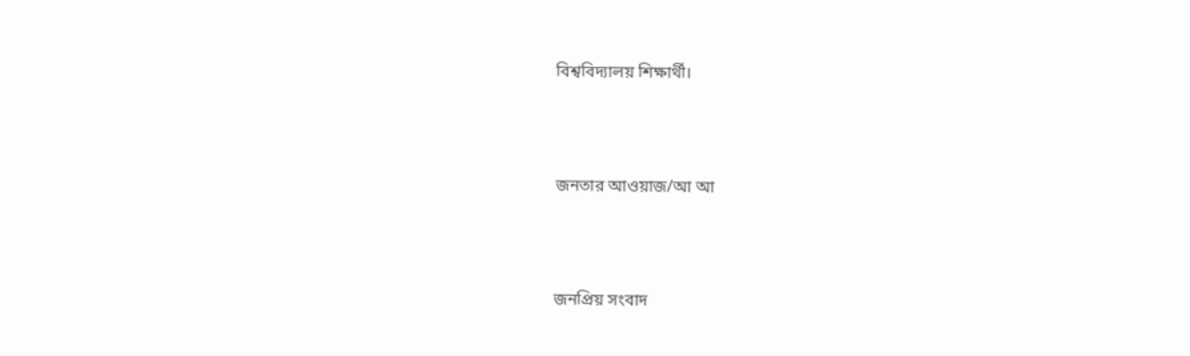বিশ্ববিদ্যালয় শিক্ষার্থী।



জনতার আওয়াজ/আ আ



জনপ্রিয় সংবাদ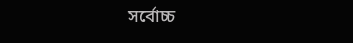সর্বোচ্চ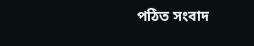পঠিত সংবাদ